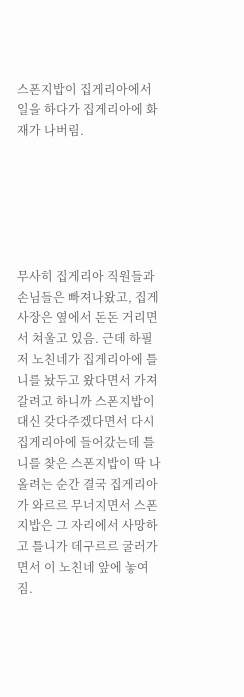스폰지밥이 집게리아에서 일을 하다가 집게리아에 화재가 나버림.






무사히 집게리아 직원들과 손님들은 빠져나왔고, 집게사장은 옆에서 돈돈 거리면서 쳐울고 있음. 근데 하필 저 노친네가 집게리아에 틀니를 놨두고 왔다면서 가져갈려고 하니까 스폰지밥이 대신 갖다주겠다면서 다시 집게리아에 들어갔는데 틀니를 찾은 스폰지밥이 딱 나올려는 순간 결국 집게리아가 와르르 무너지면서 스폰지밥은 그 자리에서 사망하고 틀니가 데구르르 굴러가면서 이 노친네 앞에 놓여짐.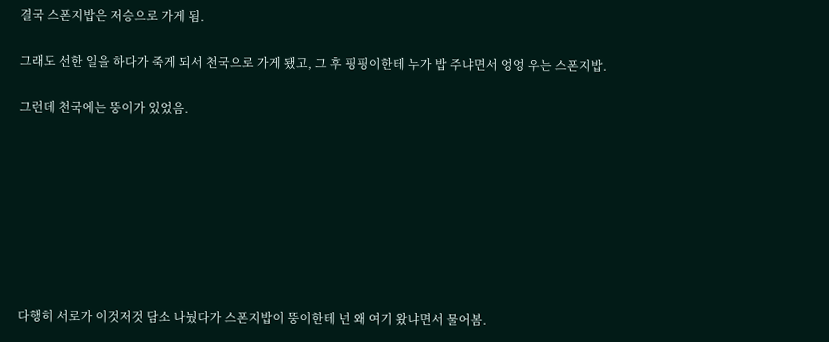결국 스폰지밥은 저승으로 가게 됨.

그래도 선한 일을 하다가 죽게 되서 천국으로 가게 됐고, 그 후 핑핑이한테 누가 밥 주냐면서 엉엉 우는 스폰지밥.

그런데 천국에는 뚱이가 있었음.








다행히 서로가 이것저것 담소 나눴다가 스폰지밥이 뚱이한테 넌 왜 여기 왔냐면서 물어봄.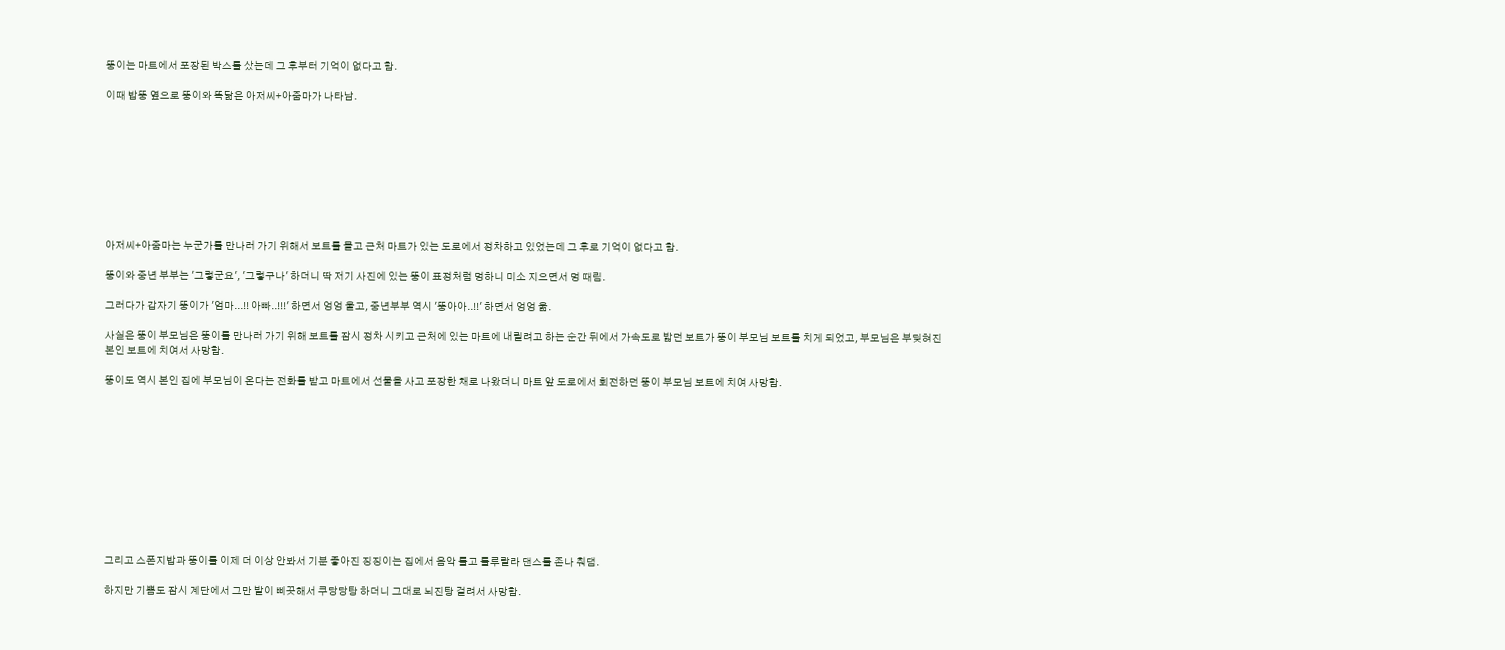뚱이는 마트에서 포장된 박스를 샀는데 그 후부터 기억이 없다고 함.

이때 밥뚱 옆으로 뚱이와 똑닮은 아저씨+아줌마가 나타남.









아저씨+아줌마는 누군가를 만나러 가기 위해서 보트를 몰고 근처 마트가 있는 도로에서 정차하고 있었는데 그 후로 기억이 없다고 함.

뚱이와 중년 부부는 '그렇군요', '그렇구나' 하더니 딱 저기 사진에 있는 뚱이 표정처럼 멍하니 미소 지으면서 멍 때림.

그러다가 갑자기 뚱이가 '엄마...!! 아빠..!!!' 하면서 엉엉 울고, 중년부부 역시 '뚱아아..!!' 하면서 엉엉 욺.

사실은 뚱이 부모님은 뚱이를 만나러 가기 위해 보트를 잠시 정차 시키고 근처에 있는 마트에 내릴려고 하는 순간 뒤에서 가속도로 밟던 보트가 뚱이 부모님 보트를 치게 되었고, 부모님은 부딪혀진 본인 보트에 치여서 사망함.

뚱이도 역시 본인 집에 부모님이 온다는 전화를 받고 마트에서 선물을 사고 포장한 채로 나왔더니 마트 앞 도로에서 회전하던 뚱이 부모님 보트에 치여 사망함.











그리고 스폰지밥과 뚱이를 이제 더 이상 안봐서 기분 좋아진 징징이는 집에서 음악 틀고 룰루랄라 댄스를 존나 춰댐.

하지만 기쁨도 잠시 계단에서 그만 발이 삐끗해서 쿠당당탕 하더니 그대로 뇌진탕 걸려서 사망함.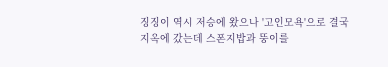징징이 역시 저승에 왔으나 '고인모욕'으로 결국 지옥에 갔는데 스폰지밥과 뚱이를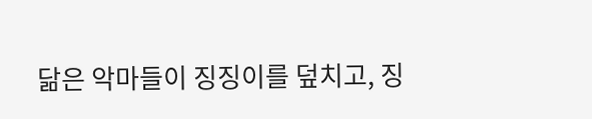닮은 악마들이 징징이를 덮치고, 징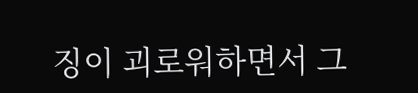징이 괴로워하면서 그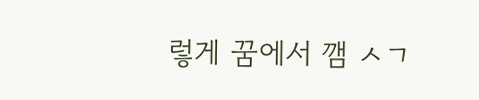렇게 꿈에서 깸 ㅅㄱ